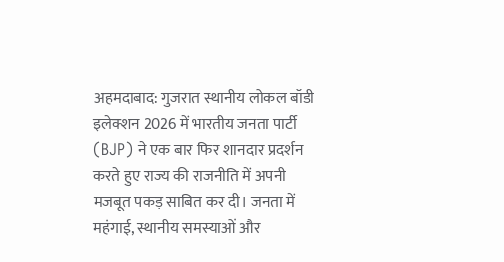अहमदाबाद: गुजरात स्थानीय लोकल बॉडी इलेक्शन 2026 में भारतीय जनता पार्टी (BJP) ने एक बार फिर शानदार प्रदर्शन करते हुए राज्य की राजनीति में अपनी मजबूत पकड़ साबित कर दी। जनता में महंगाई, स्थानीय समस्याओं और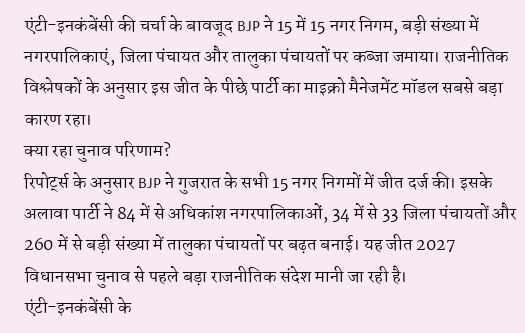एंटी-इनकंबेंसी की चर्चा के बावजूद BJP ने 15 में 15 नगर निगम, बड़ी संख्या में नगरपालिकाएं, जिला पंचायत और तालुका पंचायतों पर कब्जा जमाया। राजनीतिक विश्लेषकों के अनुसार इस जीत के पीछे पार्टी का माइक्रो मैनेजमेंट मॉडल सबसे बड़ा कारण रहा।
क्या रहा चुनाव परिणाम?
रिपोर्ट्स के अनुसार BJP ने गुजरात के सभी 15 नगर निगमों में जीत दर्ज की। इसके अलावा पार्टी ने 84 में से अधिकांश नगरपालिकाओं, 34 में से 33 जिला पंचायतों और 260 में से बड़ी संख्या में तालुका पंचायतों पर बढ़त बनाई। यह जीत 2027 विधानसभा चुनाव से पहले बड़ा राजनीतिक संदेश मानी जा रही है।
एंटी-इनकंबेंसी के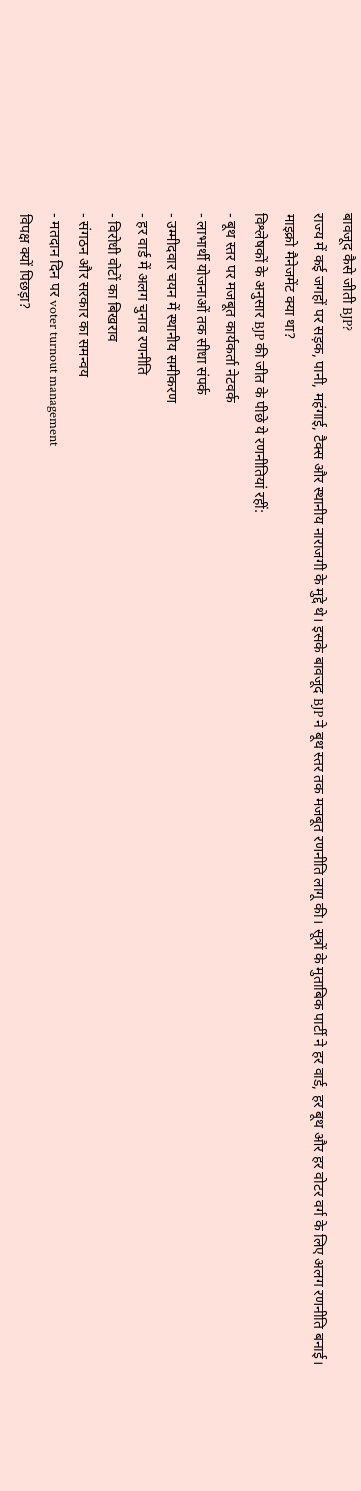बावजूद कैसे जीती BJP?
राज्य में कई जगहों पर सड़क, पानी, महंगाई, टैक्स और स्थानीय नाराजगी के मुद्दे थे। इसके बावजूद BJP ने बूथ स्तर तक मजबूत रणनीति लागू की। सूत्रों के मुताबिक पार्टी ने हर वार्ड, हर बूथ और हर वोटर वर्ग के लिए अलग रणनीति बनाई।
माइक्रो मैनेजमेंट क्या था?
विश्लेषकों के अनुसार BJP की जीत के पीछे ये रणनीतियां रहीं:
- बूथ स्तर पर मजबूत कार्यकर्ता नेटवर्क
- लाभार्थी योजनाओं तक सीधा संपर्क
- उम्मीदवार चयन में स्थानीय समीकरण
- हर वार्ड में अलग चुनाव रणनीति
- विरोधी वोटों का बिखराव
- संगठन और सरकार का समन्वय
- मतदान दिन पर voter turnout management
विपक्ष क्यों पिछड़ा?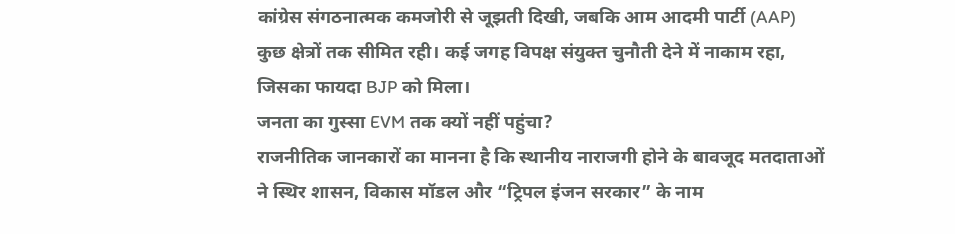कांग्रेस संगठनात्मक कमजोरी से जूझती दिखी, जबकि आम आदमी पार्टी (AAP) कुछ क्षेत्रों तक सीमित रही। कई जगह विपक्ष संयुक्त चुनौती देने में नाकाम रहा, जिसका फायदा BJP को मिला।
जनता का गुस्सा EVM तक क्यों नहीं पहुंचा?
राजनीतिक जानकारों का मानना है कि स्थानीय नाराजगी होने के बावजूद मतदाताओं ने स्थिर शासन, विकास मॉडल और “ट्रिपल इंजन सरकार” के नाम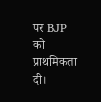पर BJP को प्राथमिकता दी।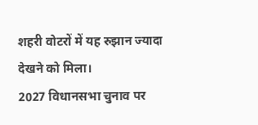शहरी वोटरों में यह रुझान ज्यादा देखने को मिला।
2027 विधानसभा चुनाव पर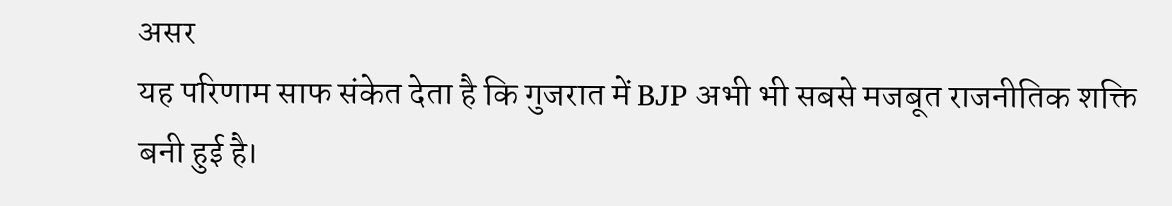असर
यह परिणाम साफ संकेत देता है कि गुजरात में BJP अभी भी सबसे मजबूत राजनीतिक शक्ति बनी हुई है।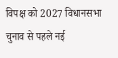विपक्ष को 2027 विधानसभा चुनाव से पहले नई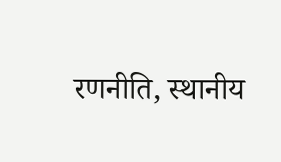रणनीति, स्थानीय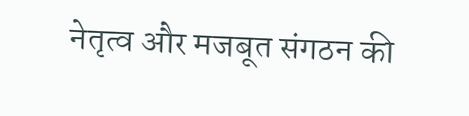नेतृत्व और मजबूत संगठन की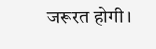जरूरत होगी।